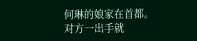何琳的娘家在首都。
对方一出手就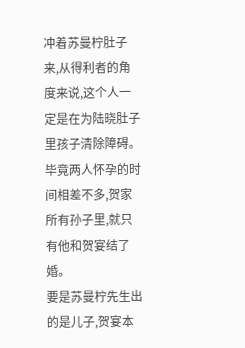冲着苏曼柠肚子来,从得利者的角度来说,这个人一定是在为陆晓肚子里孩子清除障碍。
毕竟两人怀孕的时间相差不多,贺家所有孙子里,就只有他和贺宴结了婚。
要是苏曼柠先生出的是儿子,贺宴本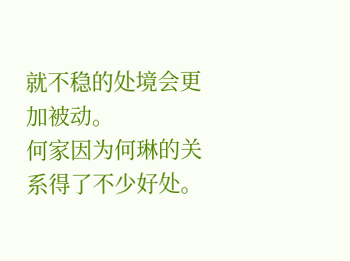就不稳的处境会更加被动。
何家因为何琳的关系得了不少好处。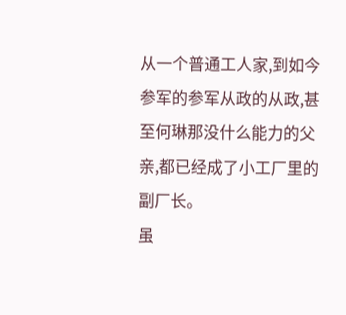从一个普通工人家,到如今参军的参军从政的从政,甚至何琳那没什么能力的父亲,都已经成了小工厂里的副厂长。
虽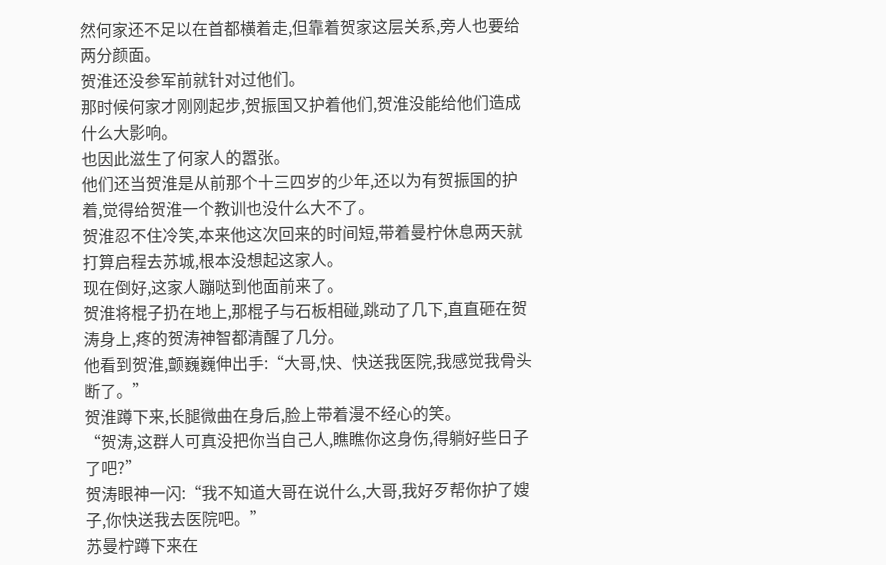然何家还不足以在首都横着走,但靠着贺家这层关系,旁人也要给两分颜面。
贺淮还没参军前就针对过他们。
那时候何家才刚刚起步,贺振国又护着他们,贺淮没能给他们造成什么大影响。
也因此滋生了何家人的嚣张。
他们还当贺淮是从前那个十三四岁的少年,还以为有贺振国的护着,觉得给贺淮一个教训也没什么大不了。
贺淮忍不住冷笑,本来他这次回来的时间短,带着曼柠休息两天就打算启程去苏城,根本没想起这家人。
现在倒好,这家人蹦哒到他面前来了。
贺淮将棍子扔在地上,那棍子与石板相碰,跳动了几下,直直砸在贺涛身上,疼的贺涛神智都清醒了几分。
他看到贺淮,颤巍巍伸出手:“大哥,快、快送我医院,我感觉我骨头断了。”
贺淮蹲下来,长腿微曲在身后,脸上带着漫不经心的笑。
“贺涛,这群人可真没把你当自己人,瞧瞧你这身伤,得躺好些日子了吧?”
贺涛眼神一闪:“我不知道大哥在说什么,大哥,我好歹帮你护了嫂子,你快送我去医院吧。”
苏曼柠蹲下来在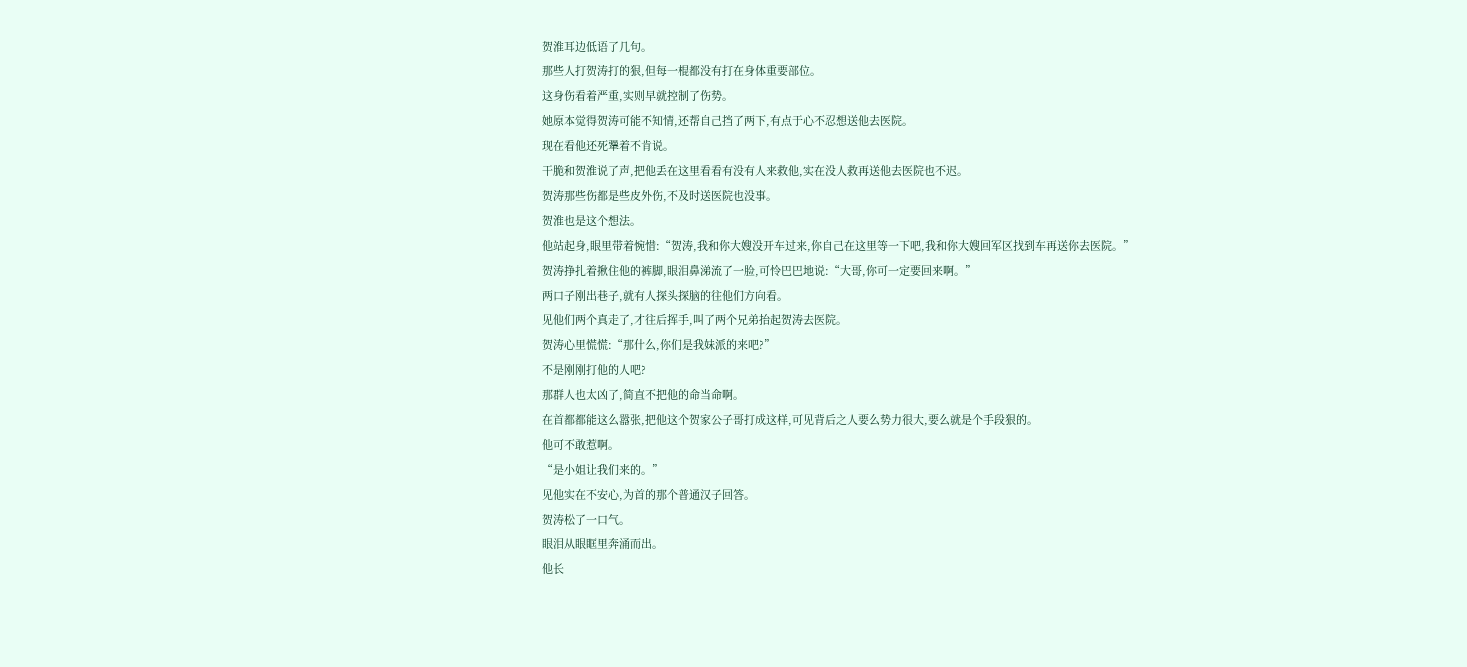贺淮耳边低语了几句。
那些人打贺涛打的狠,但每一棍都没有打在身体重要部位。
这身伤看着严重,实则早就控制了伤势。
她原本觉得贺涛可能不知情,还帮自己挡了两下,有点于心不忍想送他去医院。
现在看他还死犟着不肯说。
干脆和贺淮说了声,把他丢在这里看看有没有人来救他,实在没人救再送他去医院也不迟。
贺涛那些伤都是些皮外伤,不及时送医院也没事。
贺淮也是这个想法。
他站起身,眼里带着惋惜:“贺涛,我和你大嫂没开车过来,你自己在这里等一下吧,我和你大嫂回军区找到车再送你去医院。”
贺涛挣扎着揪住他的裤脚,眼泪鼻涕流了一脸,可怜巴巴地说:“大哥,你可一定要回来啊。”
两口子刚出巷子,就有人探头探脑的往他们方向看。
见他们两个真走了,才往后挥手,叫了两个兄弟抬起贺涛去医院。
贺涛心里慌慌:“那什么,你们是我妹派的来吧?”
不是刚刚打他的人吧?
那群人也太凶了,简直不把他的命当命啊。
在首都都能这么嚣张,把他这个贺家公子哥打成这样,可见背后之人要么势力很大,要么就是个手段狠的。
他可不敢惹啊。
“是小姐让我们来的。”
见他实在不安心,为首的那个普通汉子回答。
贺涛松了一口气。
眼泪从眼眶里奔涌而出。
他长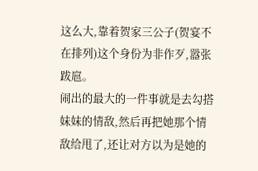这么大,靠着贺家三公子(贺宴不在排列)这个身份为非作歹,嚣张跋扈。
闹出的最大的一件事就是去勾搭妹妹的情敌,然后再把她那个情敌给甩了,还让对方以为是她的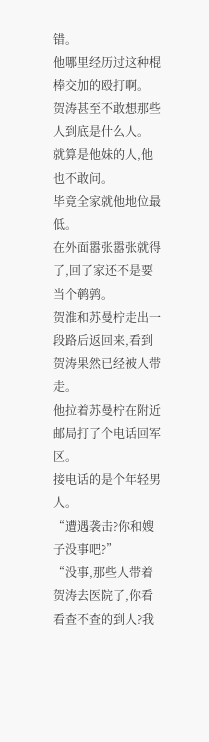错。
他哪里经历过这种棍棒交加的殴打啊。
贺涛甚至不敢想那些人到底是什么人。
就算是他妹的人,他也不敢问。
毕竟全家就他地位最低。
在外面嚣张嚣张就得了,回了家还不是要当个鹌鹑。
贺淮和苏曼柠走出一段路后返回来,看到贺涛果然已经被人带走。
他拉着苏曼柠在附近邮局打了个电话回军区。
接电话的是个年轻男人。
“遭遇袭击?你和嫂子没事吧?”
“没事,那些人带着贺涛去医院了,你看看查不查的到人?我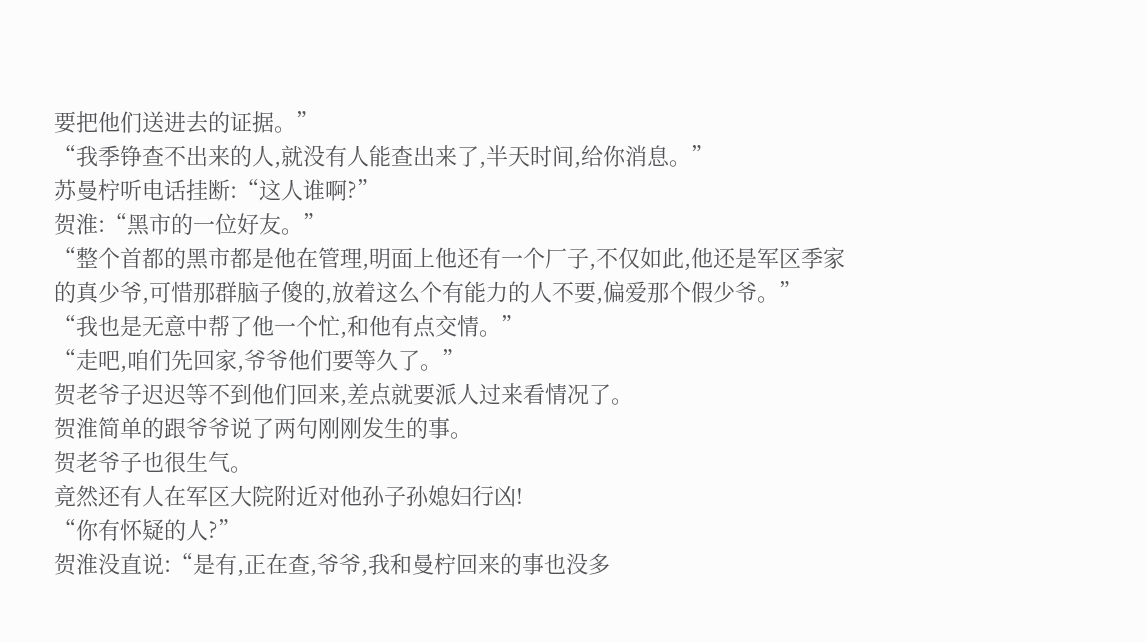要把他们送进去的证据。”
“我季铮查不出来的人,就没有人能查出来了,半天时间,给你消息。”
苏曼柠听电话挂断:“这人谁啊?”
贺淮:“黑市的一位好友。”
“整个首都的黑市都是他在管理,明面上他还有一个厂子,不仅如此,他还是军区季家的真少爷,可惜那群脑子傻的,放着这么个有能力的人不要,偏爱那个假少爷。”
“我也是无意中帮了他一个忙,和他有点交情。”
“走吧,咱们先回家,爷爷他们要等久了。”
贺老爷子迟迟等不到他们回来,差点就要派人过来看情况了。
贺淮简单的跟爷爷说了两句刚刚发生的事。
贺老爷子也很生气。
竟然还有人在军区大院附近对他孙子孙媳妇行凶!
“你有怀疑的人?”
贺淮没直说:“是有,正在查,爷爷,我和曼柠回来的事也没多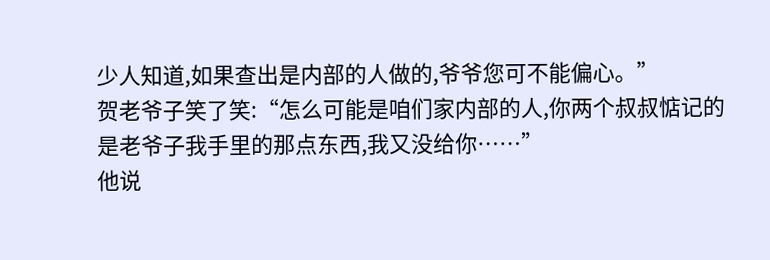少人知道,如果查出是内部的人做的,爷爷您可不能偏心。”
贺老爷子笑了笑:“怎么可能是咱们家内部的人,你两个叔叔惦记的是老爷子我手里的那点东西,我又没给你……”
他说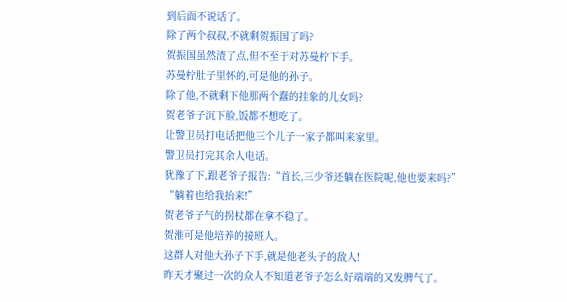到后面不说话了。
除了两个叔叔,不就剩贺振国了吗?
贺振国虽然渣了点,但不至于对苏曼柠下手。
苏曼柠肚子里怀的,可是他的孙子。
除了他,不就剩下他那两个蠢的挂象的儿女吗?
贺老爷子沉下脸,饭都不想吃了。
让警卫员打电话把他三个儿子一家子都叫来家里。
警卫员打完其余人电话。
犹豫了下,跟老爷子报告:“首长,三少爷还躺在医院呢,他也要来吗?”
“躺着也给我抬来!”
贺老爷子气的拐杖都在拿不稳了。
贺淮可是他培养的接班人。
这群人对他大孙子下手,就是他老头子的敌人!
昨天才聚过一次的众人不知道老爷子怎么好端端的又发脾气了。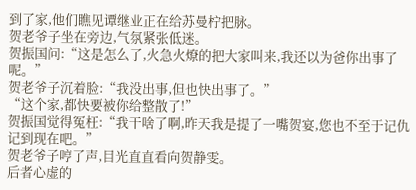到了家,他们瞧见谭继业正在给苏曼柠把脉。
贺老爷子坐在旁边,气氛紧张低迷。
贺振国问:“这是怎么了,火急火燎的把大家叫来,我还以为爸你出事了呢。”
贺老爷子沉着脸:“我没出事,但也快出事了。”
“这个家,都快要被你给整散了!”
贺振国觉得冤枉:“我干啥了啊,昨天我是提了一嘴贺宴,您也不至于记仇记到现在吧。”
贺老爷子哼了声,目光直直看向贺静雯。
后者心虚的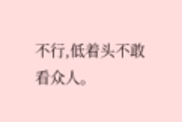不行,低着头不敢看众人。